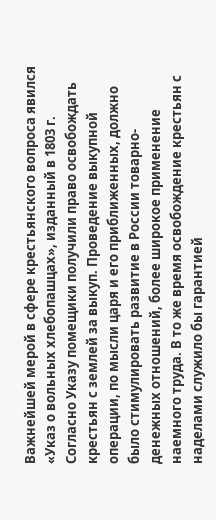Важнейшей мерой в сфере крестьянского вопроса явился «Указ о вольных хлебопашцах», изданный в 1803 г. Согласно Указу помещики получили право освобождать крестьян с землей за выкуп. Проведение выкупной операции, по мысли царя и его приближенных, должно было стимулировать развитие в России товарно-денежных отношений, более широкое применение наемного труда. В то же время освобождение крестьян с наделами служило бы гарантией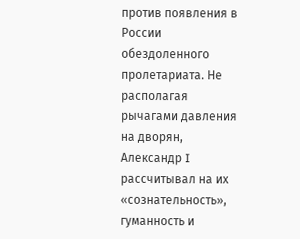против появления в России обездоленного пролетариата. Не располагая рычагами давления на дворян, Александр I рассчитывал на их «сознательность», гуманность и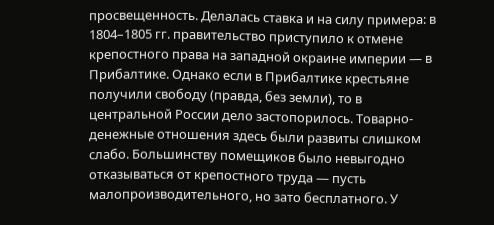просвещенность. Делалась ставка и на силу примера: в 1804–1805 гг. правительство приступило к отмене крепостного права на западной окраине империи — в Прибалтике. Однако если в Прибалтике крестьяне получили свободу (правда, без земли), то в центральной России дело застопорилось. Товарно-денежные отношения здесь были развиты слишком слабо. Большинству помещиков было невыгодно отказываться от крепостного труда — пусть малопроизводительного, но зато бесплатного. У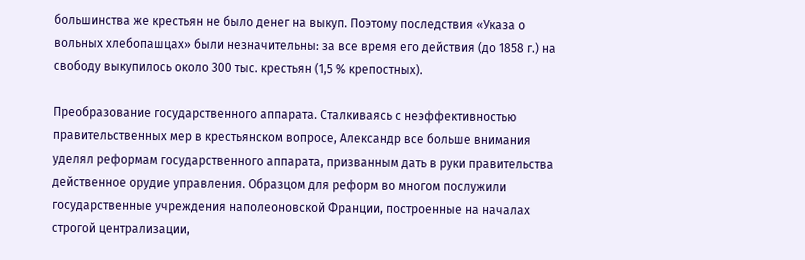большинства же крестьян не было денег на выкуп. Поэтому последствия «Указа о вольных хлебопашцах» были незначительны: за все время его действия (до 1858 г.) на свободу выкупилось около 300 тыс. крестьян (1,5 % крепостных).

Преобразование государственного аппарата. Сталкиваясь с неэффективностью правительственных мер в крестьянском вопросе, Александр все больше внимания уделял реформам государственного аппарата, призванным дать в руки правительства действенное орудие управления. Образцом для реформ во многом послужили государственные учреждения наполеоновской Франции, построенные на началах строгой централизации,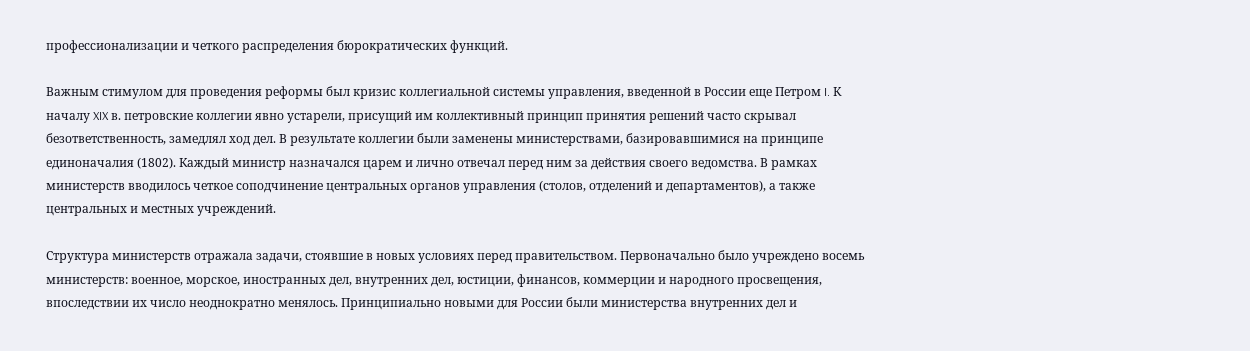профессионализации и четкого распределения бюрократических функций.

Важным стимулом для проведения реформы был кризис коллегиальной системы управления, введенной в России еще Петром I. К началу XIX в. петровские коллегии явно устарели, присущий им коллективный принцип принятия решений часто скрывал безответственность, замедлял ход дел. В результате коллегии были заменены министерствами, базировавшимися на принципе единоначалия (1802). Каждый министр назначался царем и лично отвечал перед ним за действия своего ведомства. В рамках министерств вводилось четкое соподчинение центральных органов управления (столов, отделений и департаментов), а также центральных и местных учреждений.

Структура министерств отражала задачи, стоявшие в новых условиях перед правительством. Первоначально было учреждено восемь министерств: военное, морское, иностранных дел, внутренних дел, юстиции, финансов, коммерции и народного просвещения, впоследствии их число неоднократно менялось. Принципиально новыми для России были министерства внутренних дел и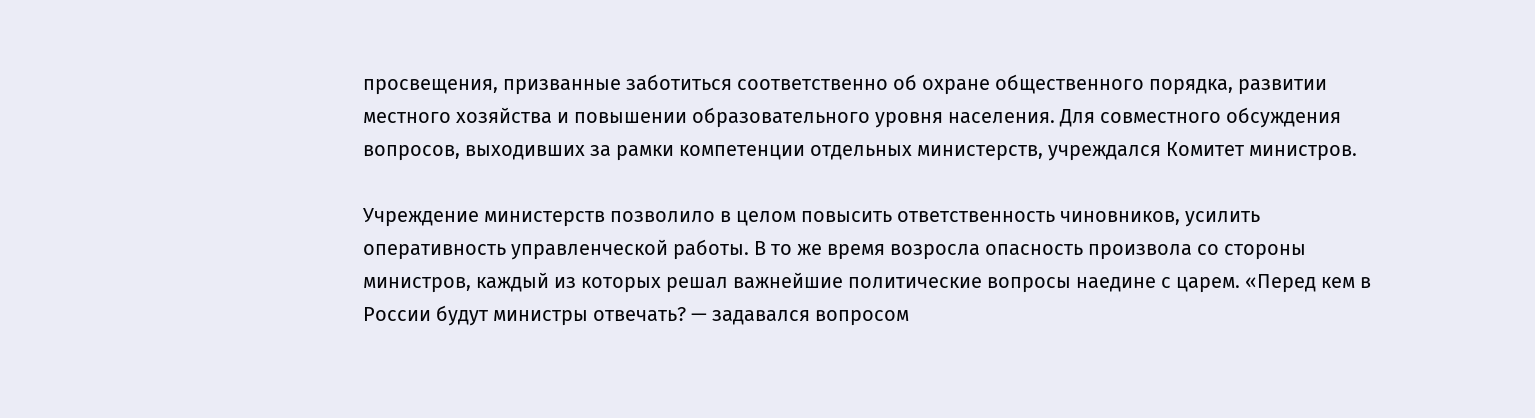просвещения, призванные заботиться соответственно об охране общественного порядка, развитии местного хозяйства и повышении образовательного уровня населения. Для совместного обсуждения вопросов, выходивших за рамки компетенции отдельных министерств, учреждался Комитет министров.

Учреждение министерств позволило в целом повысить ответственность чиновников, усилить оперативность управленческой работы. В то же время возросла опасность произвола со стороны министров, каждый из которых решал важнейшие политические вопросы наедине с царем. «Перед кем в России будут министры отвечать? — задавался вопросом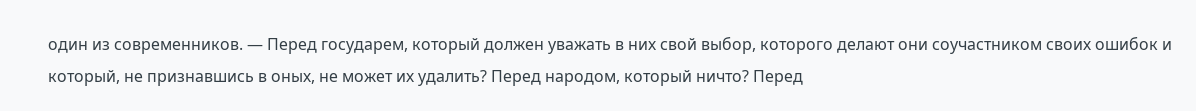один из современников. — Перед государем, который должен уважать в них свой выбор, которого делают они соучастником своих ошибок и который, не признавшись в оных, не может их удалить? Перед народом, который ничто? Перед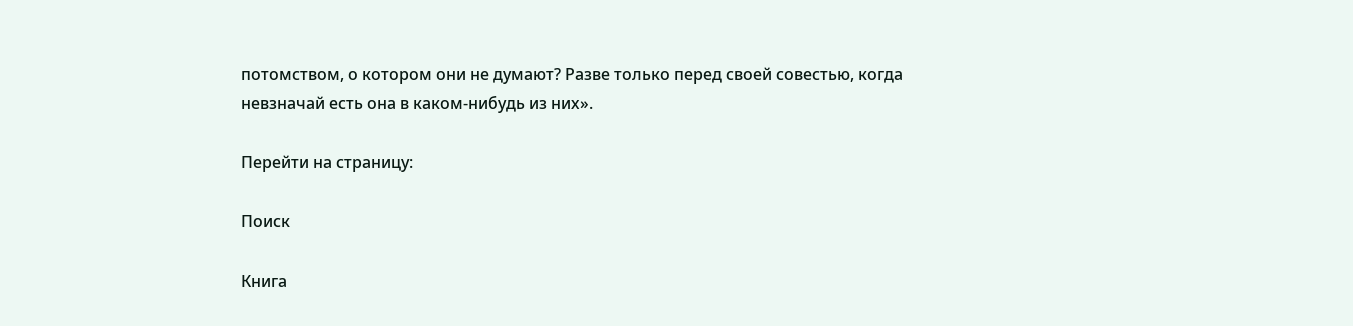потомством, о котором они не думают? Разве только перед своей совестью, когда невзначай есть она в каком-нибудь из них».

Перейти на страницу:

Поиск

Книга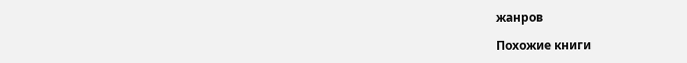жанров

Похожие книги